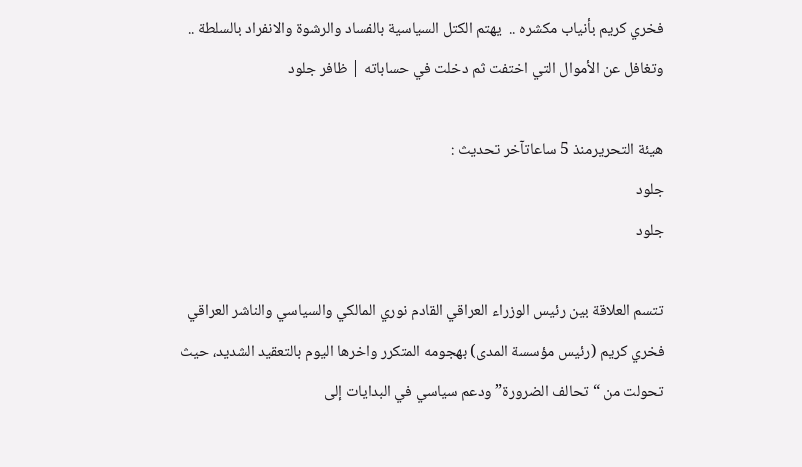فخري كريم بأنياب مكشره ..  يهتم الكتل السياسية بالفساد والرشوة والانفراد بالسلطة .. وتغافل عن الأموال التي اختفت ثم دخلت في حساباته | ظافر جلود

هيئة التحريرمنذ 5 ساعاتآخر تحديث :
جلود
جلود

تتسم العلاقة بين رئيس الوزراء العراقي القادم نوري المالكي والسياسي والناشر العراقي فخري كريم (رئيس مؤسسة المدى) بهجومه المتكرر واخرها اليوم بالتعقيد الشديد، حيث تحولت من “تحالف الضرورة” ودعم سياسي في البدايات إلى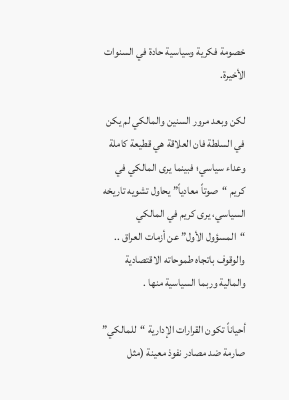خصومة فكرية وسياسية حادة في السنوات الأخيرة.

لكن وبعد مرور السنين والمالكي لم يكن في السلطة فان العلاقة هي قطيعة كاملة وعداء سياسي؛ فبينما يرى المالكي في كريم “صوتاً معادياً” يحاول تشويه تاريخه السياسي، يرى كريم في المالكي “المسؤول الأول” عن أزمات العراق .. والوقوف باتجاه طموحاته الاقتصادية والمالية وربما السياسية منها .

أحياناً تكون القرارات الإدارية “للمالكي” صارمة ضد مصادر نفوذ معينة (مثل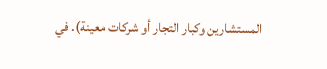المستشارين وكبار التجار أو شركات معينة). في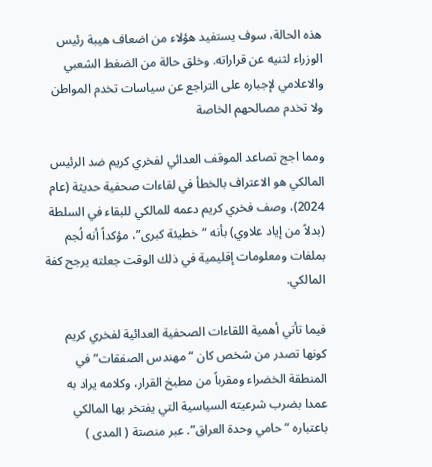هذه الحالة، سوف يستفيد هؤلاء من اضعاف هيبة رئيس الوزراء لثنيه عن قراراته. وخلق حالة من الضغط الشعبي والاعلامي لإجباره على التراجع عن سياسات تخدم المواطن ولا تخدم مصالحهم الخاصة

ومما اجج تصاعد الموقف العدائي لفخري كريم ضد الرئيس المالكي هو الاعتراف بالخطأ في لقاءات صحفية حديثة (عام 2024)، وصف فخري كريم دعمه للمالكي للبقاء في السلطة (بدلاً من إياد علاوي) بأنه “خطيئة كبرى”، مؤكداً أنه لُجم بملفات ومعلومات إقليمية في ذلك الوقت جعلته يرجح كفة المالكي.

فيما تأتي أهمية اللقاءات الصحفية العدائية لفخري كريم كونها تصدر من شخص كان “مهندس الصفقات” في المنطقة الخضراء ومقرباً من مطبخ القرار، وكلامه يراد به عمدا بضرب شرعيته السياسية التي يفتخر بها المالكي باعتباره “حامي وحدة العراق”. عبر منصتة ( المدى )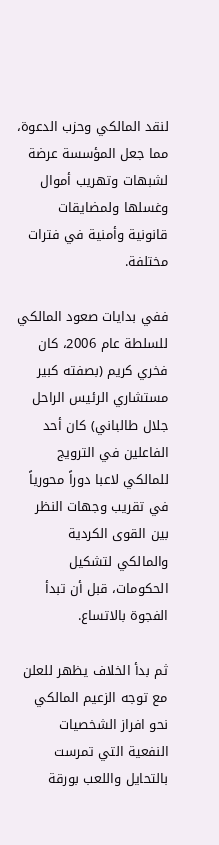لنقد المالكي وحزب الدعوة، مما جعل المؤسسة عرضة لشبهات وتهريب أموال وغسلها ولمضايقات قانونية وأمنية في فترات مختلفة.

ففي بدايات صعود المالكي للسلطة عام 2006، كان فخري كريم (بصفته كبير مستشاري الرئيس الراحل جلال طالباني) كان أحد الفاعلين في الترويج للمالكي لاعبا دوراً محورياً في تقريب وجهات النظر بين القوى الكردية والمالكي لتشكيل الحكومات، قبل أن تبدأ الفجوة بالاتساع.

ثم بدأ الخلاف يظهر للعلن مع توجه الزعيم المالكي نحو افراز الشخصيات النفعية التي تمرست بالتحايل واللعب بورقة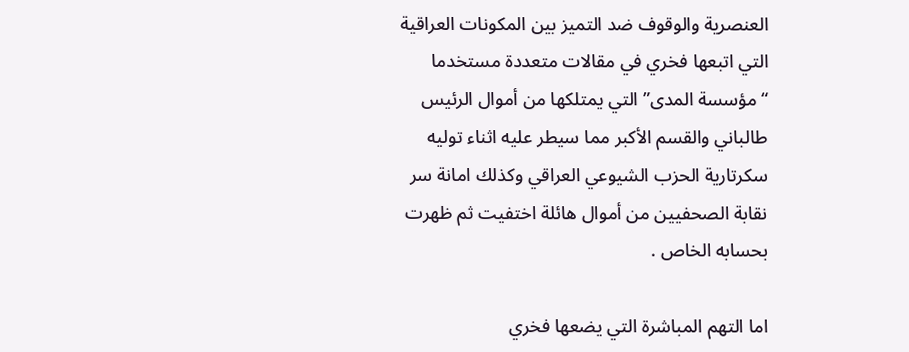العنصرية والوقوف ضد التميز بين المكونات العراقية التي اتبعها فخري في مقالات متعددة مستخدما “مؤسسة المدى” التي يمتلكها من أموال الرئيس طالباني والقسم الأكبر مما سيطر عليه اثناء توليه سكرتارية الحزب الشيوعي العراقي وكذلك امانة سر نقابة الصحفيين من أموال هائلة اختفيت ثم ظهرت بحسابه الخاص .

اما التهم المباشرة التي يضعها فخري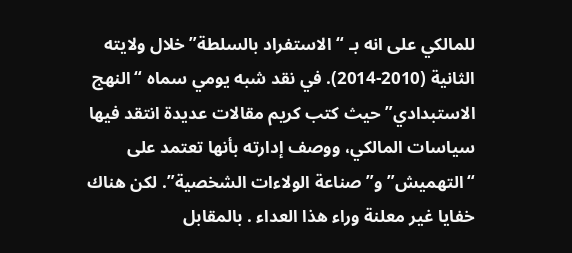للمالكي على انه بـ “الاستفراد بالسلطة” خلال ولايته الثانية (2010-2014). في نقد شبه يومي سماه “النهج الاستبدادي” حيث كتب كريم مقالات عديدة انتقد فيها سياسات المالكي، ووصف إدارته بأنها تعتمد على “التهميش” و”صناعة الولاءات الشخصية”. لكن هناك خفايا غير معلنة وراء هذا العداء . بالمقابل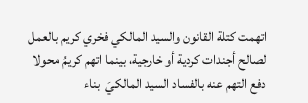اتهمت كتلة القانون والسيد المالكي فخري كريم بالعمل لصالح أجندات كردية أو خارجية، بينما اتهم كريمُ محولا دفع التهم عنه بالفساد السيد المالكيَ  بناء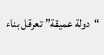“دولة عميقة” تعرقل بناء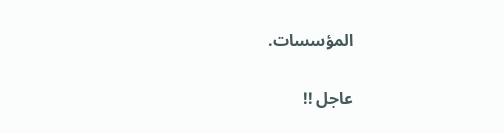المؤسسات.

عاجل !!